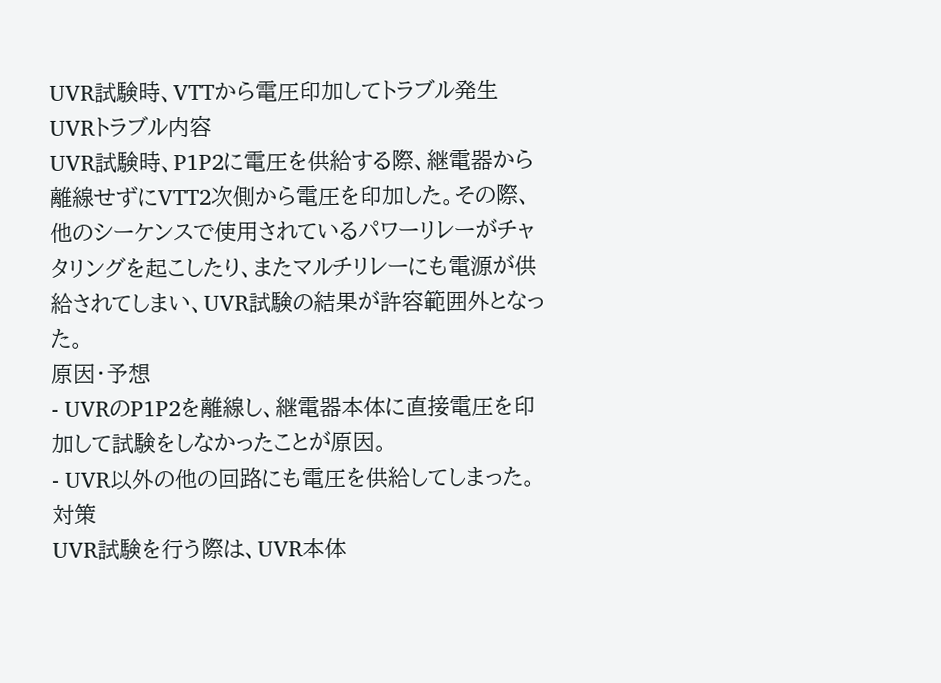UVR試験時、VTTから電圧印加してトラブル発生
UVRトラブル内容
UVR試験時、P1P2に電圧を供給する際、継電器から離線せずにVTT2次側から電圧を印加した。その際、他のシーケンスで使用されているパワーリレーがチャタリングを起こしたり、またマルチリレーにも電源が供給されてしまい、UVR試験の結果が許容範囲外となった。
原因・予想
- UVRのP1P2を離線し、継電器本体に直接電圧を印加して試験をしなかったことが原因。
- UVR以外の他の回路にも電圧を供給してしまった。
対策
UVR試験を行う際は、UVR本体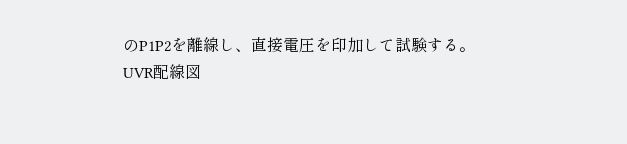のP1P2を離線し、直接電圧を印加して試験する。
UVR配線図